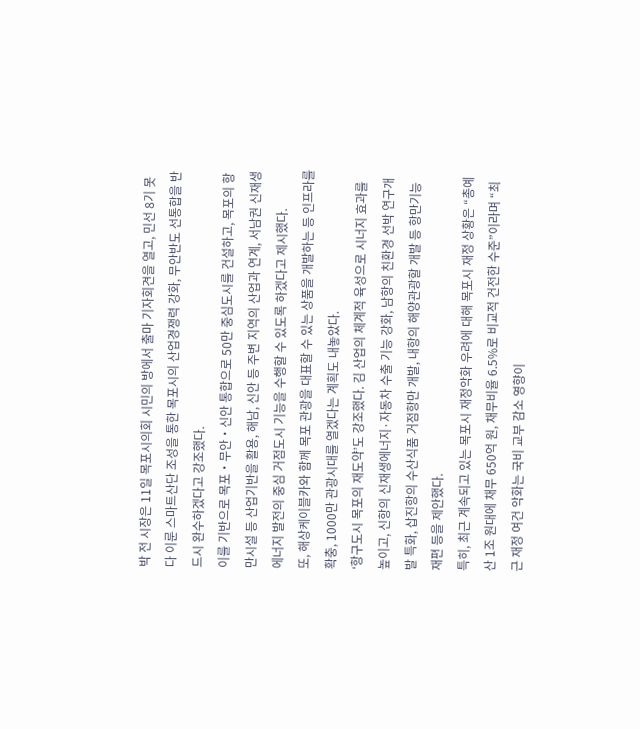박 전 시장은 11일 목포시의회 시민의 방에서 출마 기자회견을 열고, 민선 8기 못다 이룬 스마트산단 조성을 통한 목포시의 산업경쟁력 강화, 무안반도 선통합을 반드시 완수하겠다고 강조했다.
이를 기반으로 목포‧무안‧신안 통합으로 50만 중심도시를 건설하고, 목포의 항만시설 등 산업기반을 활용, 해남, 신안 등 주변 지역의 산업과 연계, 서남권 신재생에너지 발전의 중심 거점도시 기능을 수행할 수 있도록 하겠다고 제시했다.
또, 해상케이블카와 함께 목포 관광을 대표할 수 있는 상품을 개발하는 등 인프라를 확충, 1000만 관광시대를 열겠다는 계획도 내놓았다.
‘항구도시 목포의 재도약’도 강조했다. 김 산업의 체계적 육성으로 시너지 효과를 높이고, 신항의 신재생에너지·자동차 수출 기능 강화, 남항의 친환경 선박 연구개발 특화, 삽진항의 수산식품 거점항만 개발, 내항의 해양관광할 개발 등 항만기능 재편 등을 제안했다.
특히, 최근 계속되고 있는 목포시 재정악화 우려에 대해 목포시 재정 상황은 “총예산 1조 원대에 채무 650억 원, 채무비율 6.5%로 비교적 건전한 수준”이라며 “최근 재정 여건 악화는 국비 교부 감소 영향이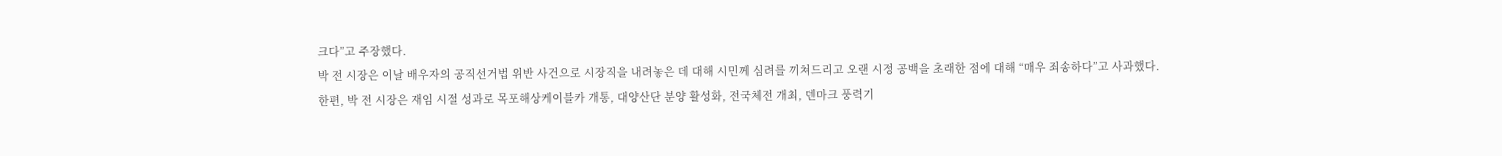크다”고 주장했다.
박 전 시장은 이날 배우자의 공직선거법 위반 사건으로 시장직을 내려놓은 데 대해 시민께 심려를 끼쳐드리고 오랜 시정 공백을 초래한 점에 대해 “매우 죄송하다”고 사과했다.
한편, 박 전 시장은 재임 시절 성과로 목포해상케이블카 개통, 대양산단 분양 활성화, 전국체전 개최, 덴마크 풍력기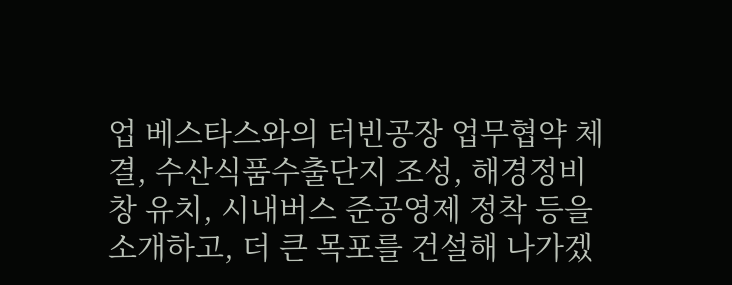업 베스타스와의 터빈공장 업무협약 체결, 수산식품수출단지 조성, 해경정비창 유치, 시내버스 준공영제 정착 등을 소개하고, 더 큰 목포를 건설해 나가겠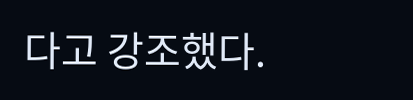다고 강조했다.